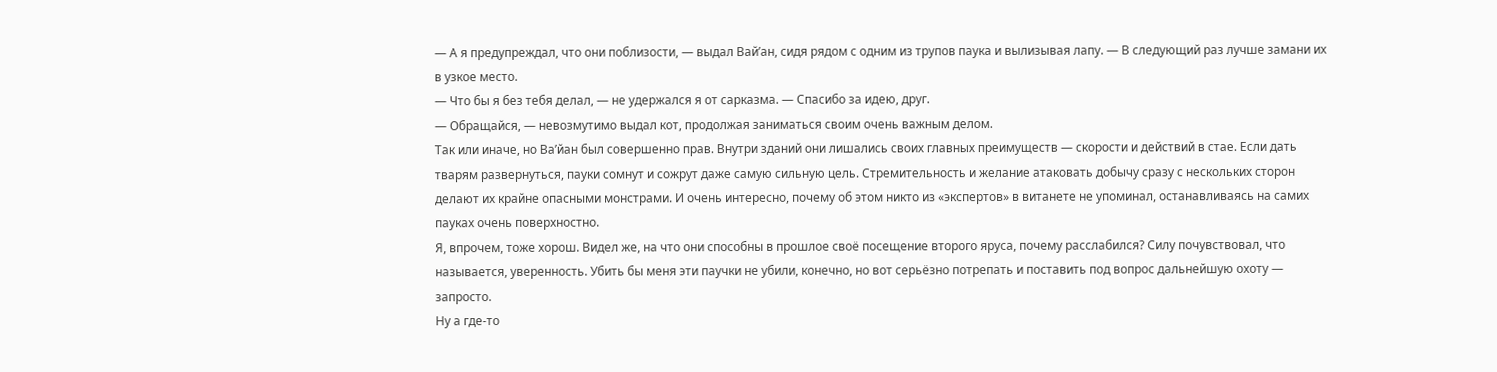— А я предупреждал, что они поблизости, — выдал Вай’ан, сидя рядом с одним из трупов паука и вылизывая лапу. — В следующий раз лучше замани их в узкое место.
— Что бы я без тебя делал, — не удержался я от сарказма. — Спасибо за идею, друг.
— Обращайся, — невозмутимо выдал кот, продолжая заниматься своим очень важным делом.
Так или иначе, но Ва’йан был совершенно прав. Внутри зданий они лишались своих главных преимуществ — скорости и действий в стае. Если дать тварям развернуться, пауки сомнут и сожрут даже самую сильную цель. Стремительность и желание атаковать добычу сразу с нескольких сторон делают их крайне опасными монстрами. И очень интересно, почему об этом никто из «экспертов» в витанете не упоминал, останавливаясь на самих пауках очень поверхностно.
Я, впрочем, тоже хорош. Видел же, на что они способны в прошлое своё посещение второго яруса, почему расслабился? Силу почувствовал, что называется, уверенность. Убить бы меня эти паучки не убили, конечно, но вот серьёзно потрепать и поставить под вопрос дальнейшую охоту — запросто.
Ну а где-то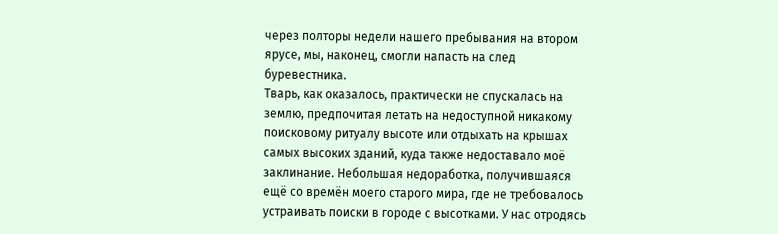через полторы недели нашего пребывания на втором ярусе, мы, наконец, смогли напасть на след буревестника.
Тварь, как оказалось, практически не спускалась на землю, предпочитая летать на недоступной никакому поисковому ритуалу высоте или отдыхать на крышах самых высоких зданий, куда также недоставало моё заклинание. Небольшая недоработка, получившаяся ещё со времён моего старого мира, где не требовалось устраивать поиски в городе с высотками. У нас отродясь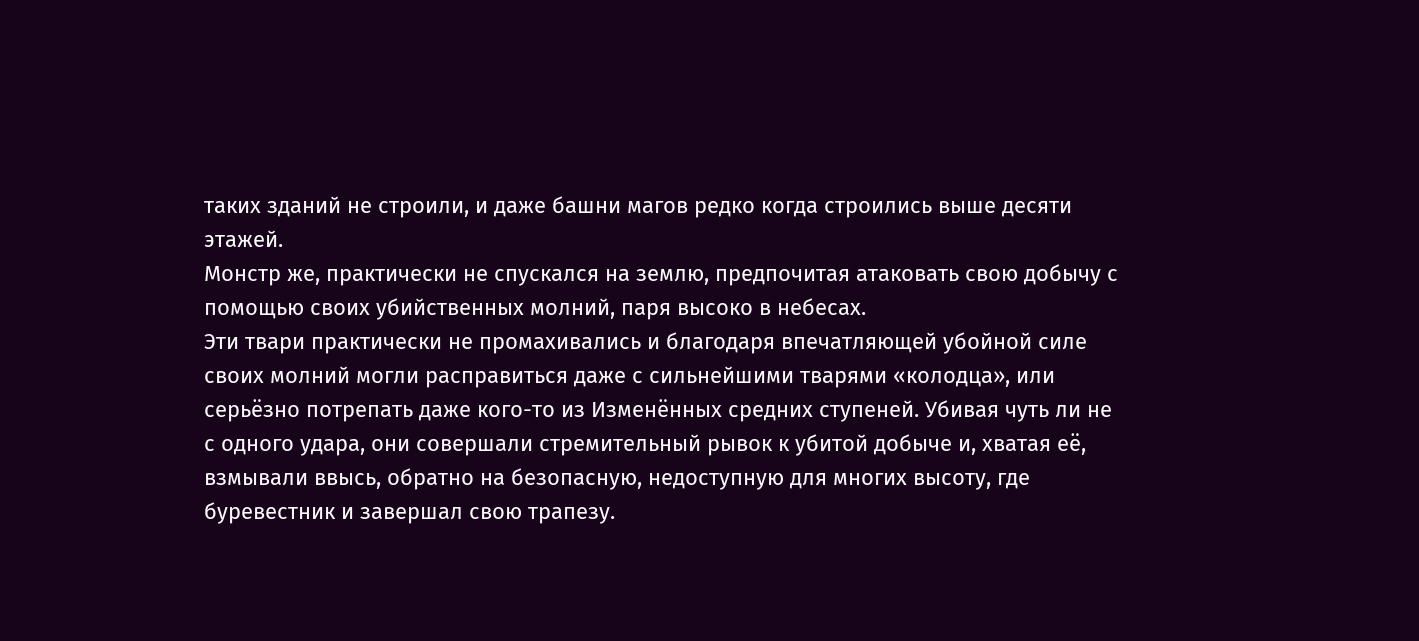таких зданий не строили, и даже башни магов редко когда строились выше десяти этажей.
Монстр же, практически не спускался на землю, предпочитая атаковать свою добычу с помощью своих убийственных молний, паря высоко в небесах.
Эти твари практически не промахивались и благодаря впечатляющей убойной силе своих молний могли расправиться даже с сильнейшими тварями «колодца», или серьёзно потрепать даже кого-то из Изменённых средних ступеней. Убивая чуть ли не с одного удара, они совершали стремительный рывок к убитой добыче и, хватая её, взмывали ввысь, обратно на безопасную, недоступную для многих высоту, где буревестник и завершал свою трапезу.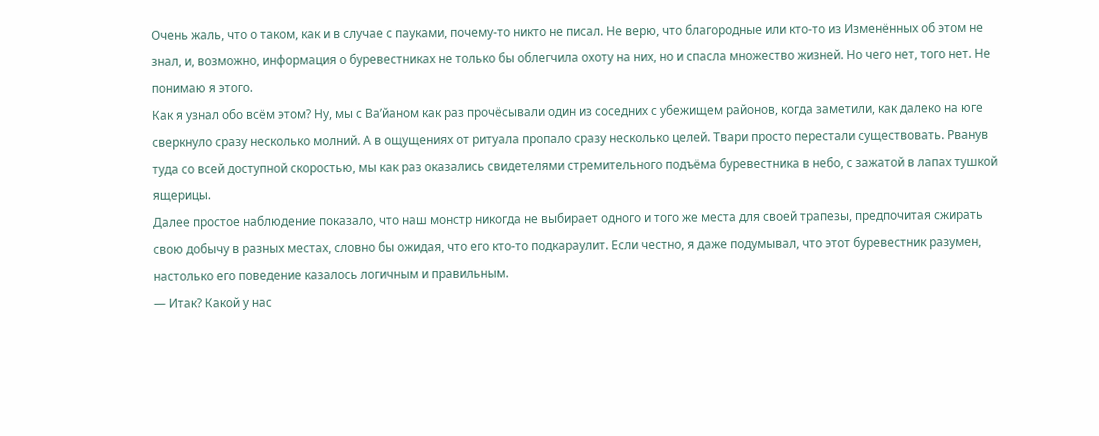Очень жаль, что о таком, как и в случае с пауками, почему-то никто не писал. Не верю, что благородные или кто-то из Изменённых об этом не знал, и, возможно, информация о буревестниках не только бы облегчила охоту на них, но и спасла множество жизней. Но чего нет, того нет. Не понимаю я этого.
Как я узнал обо всём этом? Ну, мы с Ва’йаном как раз прочёсывали один из соседних с убежищем районов, когда заметили, как далеко на юге сверкнуло сразу несколько молний. А в ощущениях от ритуала пропало сразу несколько целей. Твари просто перестали существовать. Рванув туда со всей доступной скоростью, мы как раз оказались свидетелями стремительного подъёма буревестника в небо, с зажатой в лапах тушкой ящерицы.
Далее простое наблюдение показало, что наш монстр никогда не выбирает одного и того же места для своей трапезы, предпочитая сжирать свою добычу в разных местах, словно бы ожидая, что его кто-то подкараулит. Если честно, я даже подумывал, что этот буревестник разумен, настолько его поведение казалось логичным и правильным.
— Итак? Какой у нас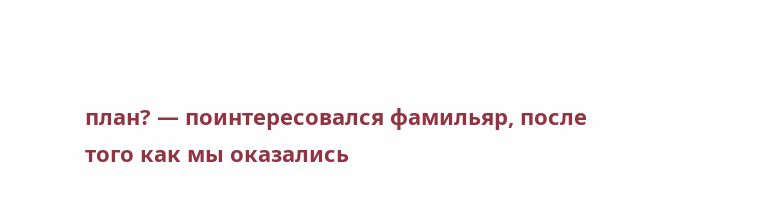план? — поинтересовался фамильяр, после того как мы оказались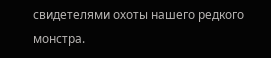свидетелями охоты нашего редкого монстра.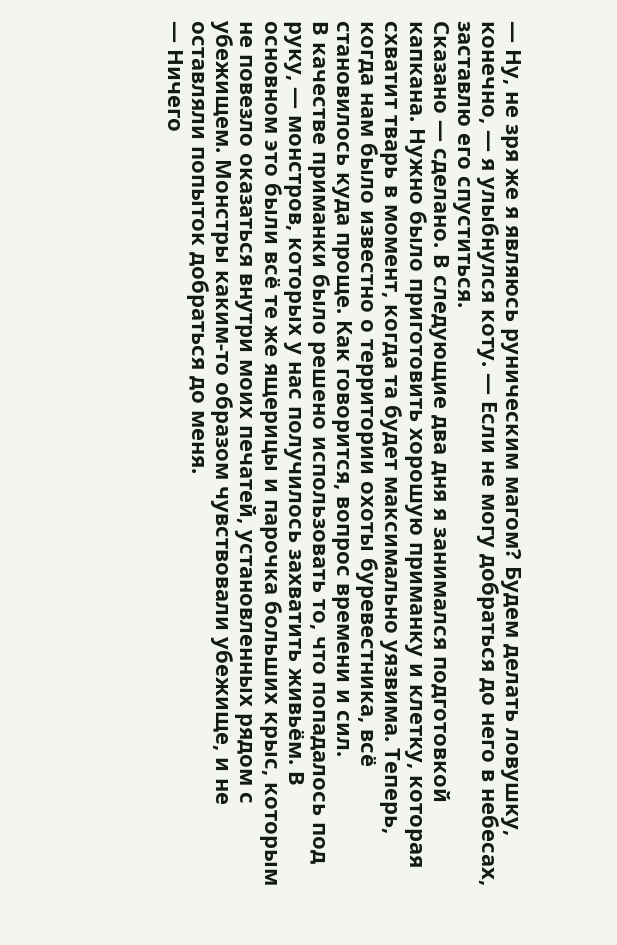— Ну, не зря же я являюсь руническим магом? Будем делать ловушку, конечно, — я улыбнулся коту. — Если не могу добраться до него в небесах, заставлю его спуститься.
Сказано — сделано. В следующие два дня я занимался подготовкой капкана. Нужно было приготовить хорошую приманку и клетку, которая схватит тварь в момент, когда та будет максимально уязвима. Теперь, когда нам было известно о территории охоты буревестника, всё становилось куда проще. Как говорится, вопрос времени и сил.
В качестве приманки было решено использовать то, что попадалось под руку, — монстров, которых у нас получилось захватить живьём. В основном это были всё те же ящерицы и парочка больших крыс, которым не повезло оказаться внутри моих печатей, установленных рядом с убежищем. Монстры каким-то образом чувствовали убежище, и не оставляли попыток добраться до меня.
— Ничего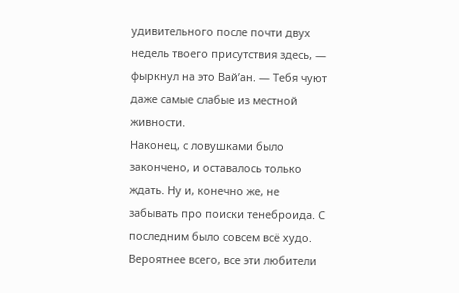удивительного после почти двух недель твоего присутствия здесь, — фыркнул на это Вай’ан. — Тебя чуют даже самые слабые из местной живности.
Наконец, с ловушками было закончено, и оставалось только ждать. Ну и, конечно же, не забывать про поиски тенеброида. С последним было совсем всё худо. Вероятнее всего, все эти любители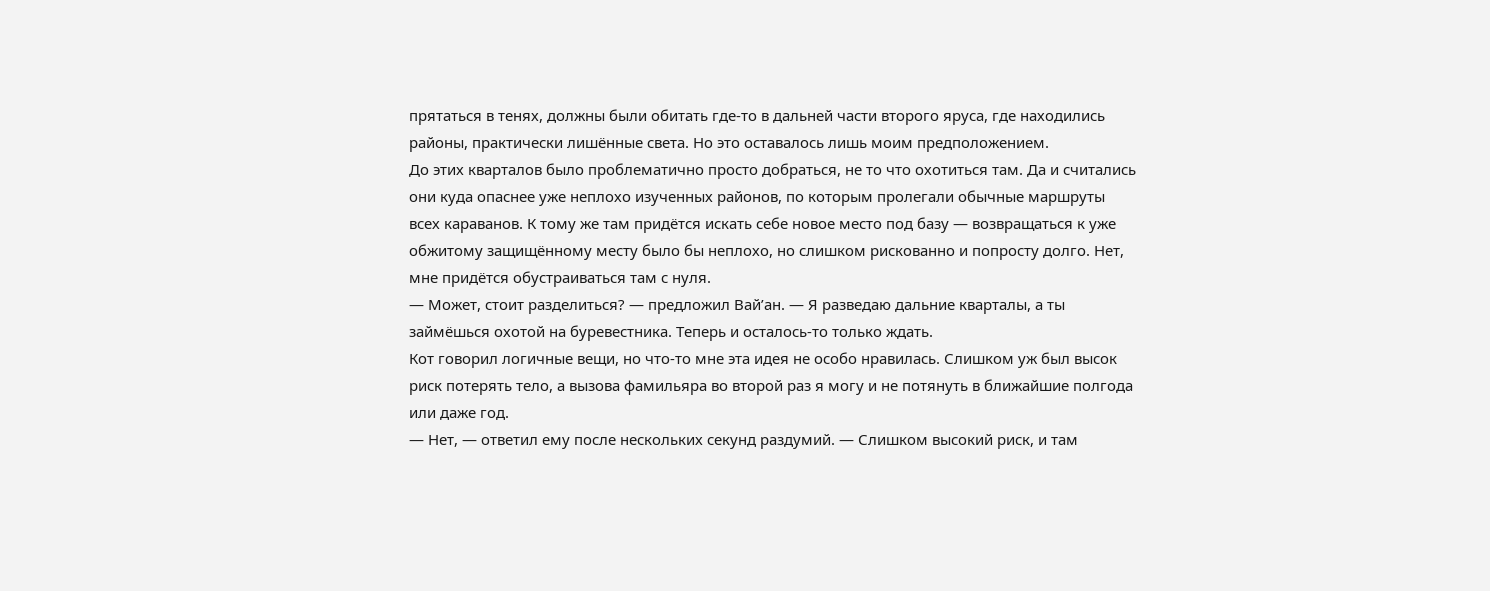прятаться в тенях, должны были обитать где-то в дальней части второго яруса, где находились районы, практически лишённые света. Но это оставалось лишь моим предположением.
До этих кварталов было проблематично просто добраться, не то что охотиться там. Да и считались они куда опаснее уже неплохо изученных районов, по которым пролегали обычные маршруты всех караванов. К тому же там придётся искать себе новое место под базу — возвращаться к уже обжитому защищённому месту было бы неплохо, но слишком рискованно и попросту долго. Нет, мне придётся обустраиваться там с нуля.
— Может, стоит разделиться? — предложил Вай’ан. — Я разведаю дальние кварталы, а ты займёшься охотой на буревестника. Теперь и осталось-то только ждать.
Кот говорил логичные вещи, но что-то мне эта идея не особо нравилась. Слишком уж был высок риск потерять тело, а вызова фамильяра во второй раз я могу и не потянуть в ближайшие полгода или даже год.
— Нет, — ответил ему после нескольких секунд раздумий. — Слишком высокий риск, и там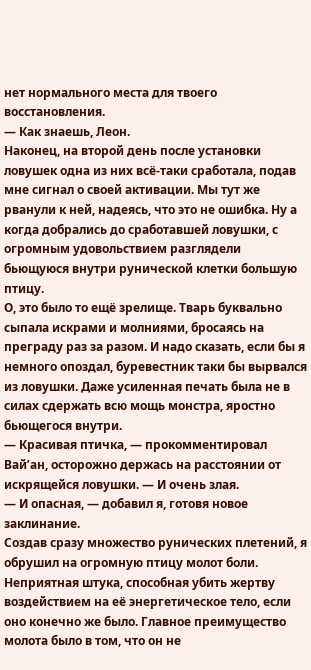нет нормального места для твоего восстановления.
— Как знаешь, Леон.
Наконец, на второй день после установки ловушек одна из них всё-таки сработала, подав мне сигнал о своей активации. Мы тут же рванули к ней, надеясь, что это не ошибка. Ну а когда добрались до сработавшей ловушки, с огромным удовольствием разглядели бьющуюся внутри рунической клетки большую птицу.
О, это было то ещё зрелище. Тварь буквально сыпала искрами и молниями, бросаясь на преграду раз за разом. И надо сказать, если бы я немного опоздал, буревестник таки бы вырвался из ловушки. Даже усиленная печать была не в силах сдержать всю мощь монстра, яростно бьющегося внутри.
— Красивая птичка, — прокомментировал Вай’ан, осторожно держась на расстоянии от искрящейся ловушки. — И очень злая.
— И опасная, — добавил я, готовя новое заклинание.
Создав сразу множество рунических плетений, я обрушил на огромную птицу молот боли. Неприятная штука, способная убить жертву воздействием на её энергетическое тело, если оно конечно же было. Главное преимущество молота было в том, что он не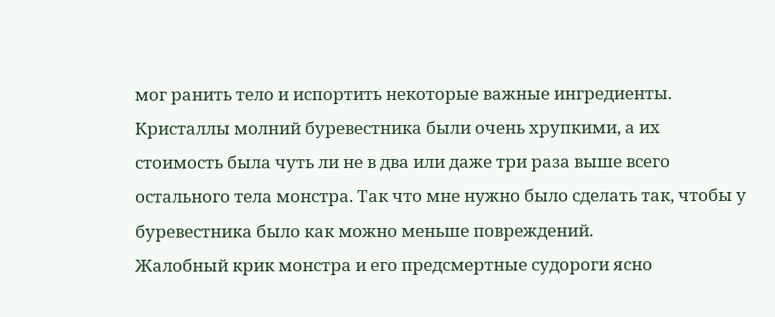мог ранить тело и испортить некоторые важные ингредиенты.
Кристаллы молний буревестника были очень хрупкими, а их стоимость была чуть ли не в два или даже три раза выше всего остального тела монстра. Так что мне нужно было сделать так, чтобы у буревестника было как можно меньше повреждений.
Жалобный крик монстра и его предсмертные судороги ясно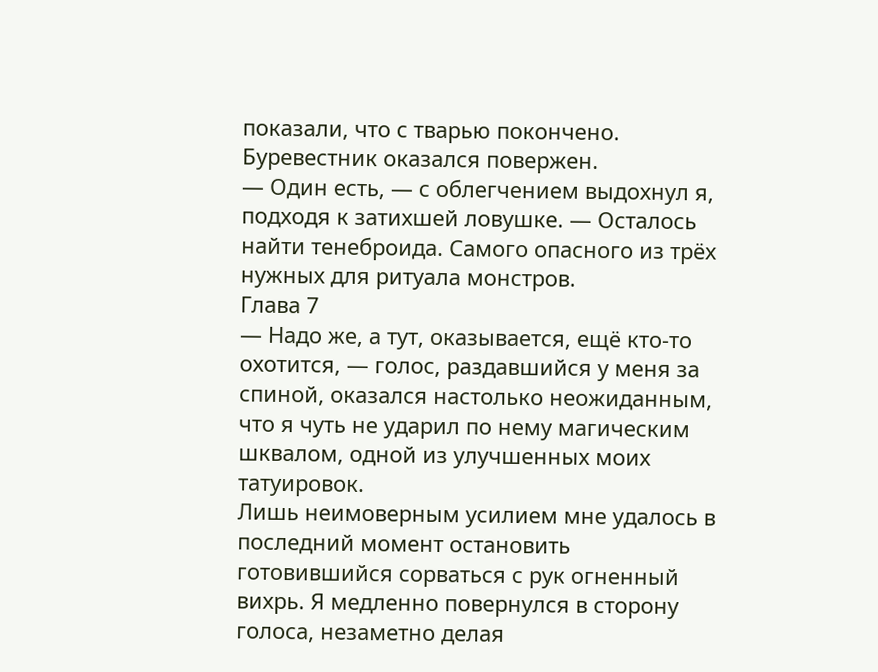показали, что с тварью покончено. Буревестник оказался повержен.
— Один есть, — с облегчением выдохнул я, подходя к затихшей ловушке. — Осталось найти тенеброида. Самого опасного из трёх нужных для ритуала монстров.
Глава 7
— Надо же, а тут, оказывается, ещё кто-то охотится, — голос, раздавшийся у меня за спиной, оказался настолько неожиданным, что я чуть не ударил по нему магическим шквалом, одной из улучшенных моих татуировок.
Лишь неимоверным усилием мне удалось в последний момент остановить готовившийся сорваться с рук огненный вихрь. Я медленно повернулся в сторону голоса, незаметно делая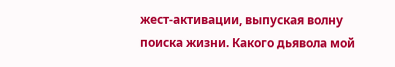жест-активации, выпуская волну поиска жизни. Какого дьявола мой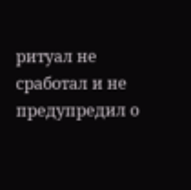ритуал не сработал и не предупредил о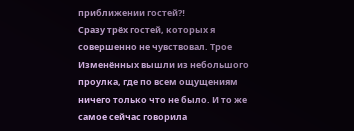приближении гостей⁈
Сразу трёх гостей, которых я совершенно не чувствовал. Трое Изменённых вышли из небольшого проулка, где по всем ощущениям ничего только что не было. И то же самое сейчас говорила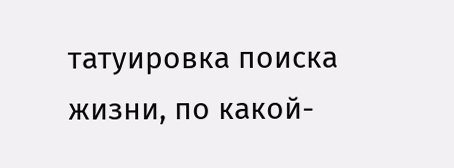татуировка поиска жизни, по какой-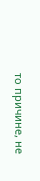то причине, не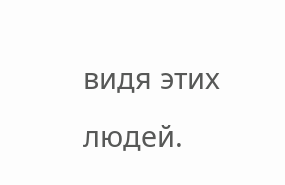видя этих людей.